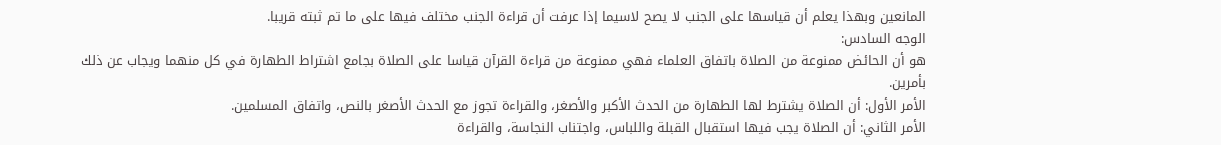المانعين وبهذا يعلم أن قياسها على الجنب لا يصح لاسيما إذا عرفت أن قراءة الجنب مختلف فيها على ما تم ثبته قريبا.
الوجه السادس:
هو أن الحائض ممنوعة من الصلاة باتفاق العلماء فهي ممنوعة من قراءة القرآن قياسا على الصلاة بجامع اشتراط الطهارة في كل منهما ويجاب عن ذلك بأمرين.
الأمر الأول: أن الصلاة يشترط لها الطهارة من الحدث الأكبر والأصغر، والقراءة تجوز مع الحدث الأصغر بالنص، واتفاق المسلمين.
الأمر الثاني: أن الصلاة يجب فيها استقبال القبلة واللباس، واجتناب النجاسة، والقراءة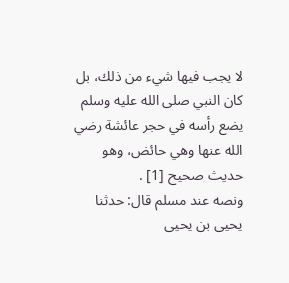لا يجب فيها شيء من ذلك، بل كان النبي صلى الله عليه وسلم يضع رأسه في حجر عائشة رضي الله عنها وهي حائض، وهو حديث صحيح [1] .
ونصه عند مسلم قال: حدثنا يحيى بن يحيى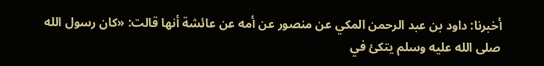أخبرنا: داود بن عبد الرحمن المكي عن منصور عن أمه عن عائشة أنها قالت: «كان رسول الله صلى الله عليه وسلم يتكئ في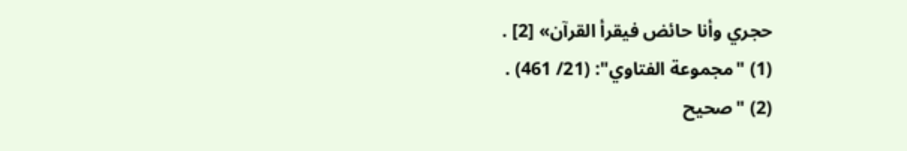حجري وأنا حائض فيقرأ القرآن» [2] .
(1) "مجموعة الفتاوي": (21/ 461) .
(2) "صحيح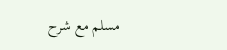مسلم مع شرح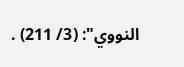النووي": (3/ 211) .